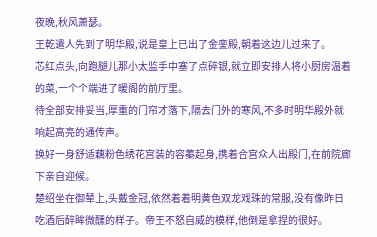夜晚,秋风萧瑟。
王乾遣人先到了明华殿,说是皇上已出了金銮殿,朝着这边儿过来了。
芯红点头,向跑腿儿那小太监手中塞了点碎银,就立即安排人将小厨房温着的菜,一个个端进了暖阁的前厅里。
待全部安排妥当,厚重的门帘才落下,隔去门外的寒风,不多时明华殿外就响起高亮的通传声。
换好一身舒适藕粉色绣花宫装的容蓁起身,携着合宫众人出殿门,在前院廊下亲自迎候。
楚绍坐在御辇上,头戴金冠,依然着着明黄色双龙戏珠的常服,没有像昨日吃酒后醉眸微醺的样子。帝王不怒自威的模样,他倒是拿捏的很好。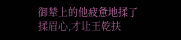御辇上的他疲惫地揉了揉眉心,才让王乾扶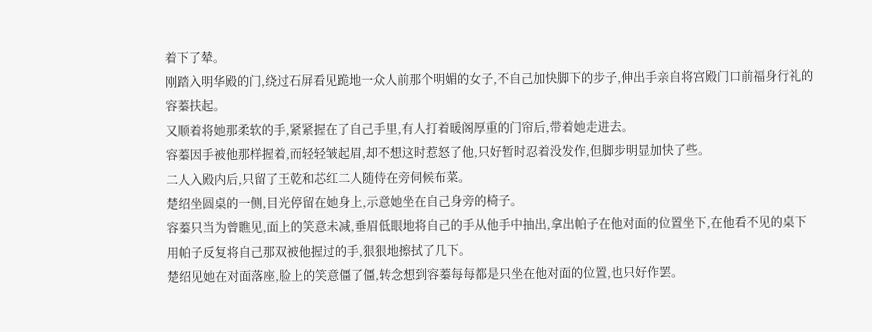着下了辇。
刚踏入明华殿的门,绕过石屏看见跪地一众人前那个明媚的女子,不自己加快脚下的步子,伸出手亲自将宫殿门口前福身行礼的容蓁扶起。
又顺着将她那柔软的手,紧紧握在了自己手里,有人打着暖阁厚重的门帘后,带着她走进去。
容蓁因手被他那样握着,而轻轻皱起眉,却不想这时惹怒了他,只好暂时忍着没发作,但脚步明显加快了些。
二人入殿内后,只留了王乾和芯红二人随侍在旁伺候布菜。
楚绍坐圆桌的一侧,目光停留在她身上,示意她坐在自己身旁的椅子。
容蓁只当为曾瞧见,面上的笑意未减,垂眉低眼地将自己的手从他手中抽出,拿出帕子在他对面的位置坐下,在他看不见的桌下用帕子反复将自己那双被他握过的手,狠狠地擦拭了几下。
楚绍见她在对面落座,脸上的笑意僵了僵,转念想到容蓁每每都是只坐在他对面的位置,也只好作罢。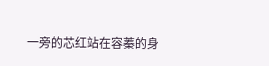一旁的芯红站在容蓁的身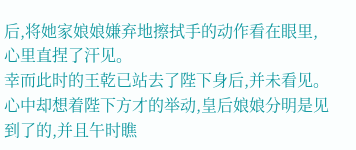后,将她家娘娘嫌弃地擦拭手的动作看在眼里,心里直捏了汗见。
幸而此时的王乾已站去了陛下身后,并未看见。心中却想着陛下方才的举动,皇后娘娘分明是见到了的,并且午时瞧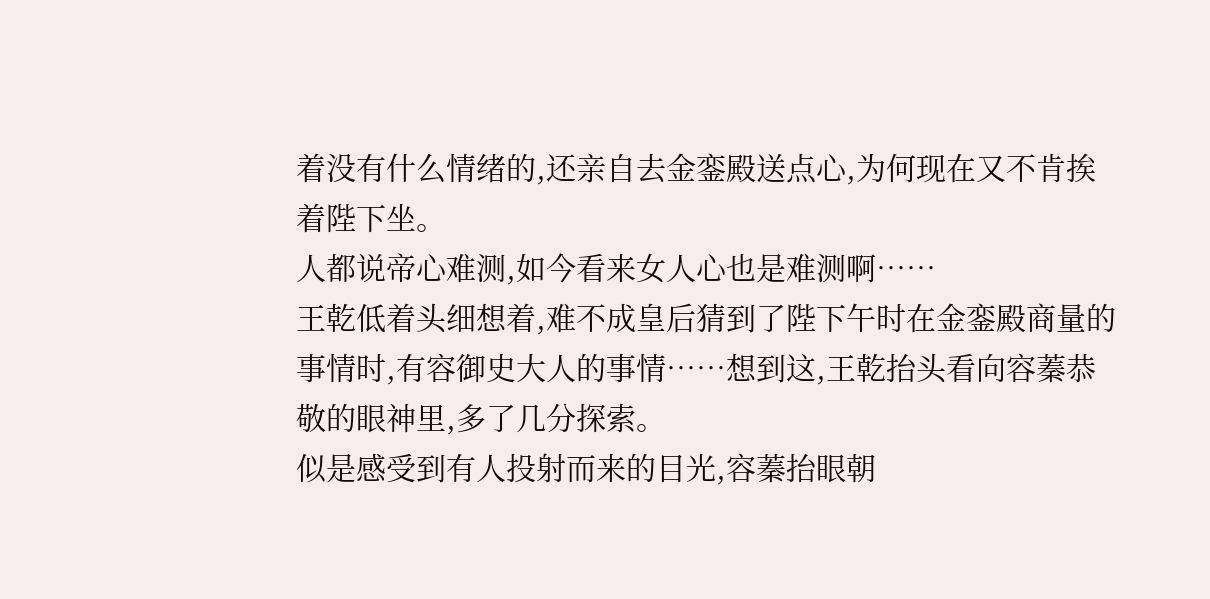着没有什么情绪的,还亲自去金銮殿送点心,为何现在又不肯挨着陛下坐。
人都说帝心难测,如今看来女人心也是难测啊……
王乾低着头细想着,难不成皇后猜到了陛下午时在金銮殿商量的事情时,有容御史大人的事情……想到这,王乾抬头看向容蓁恭敬的眼神里,多了几分探索。
似是感受到有人投射而来的目光,容蓁抬眼朝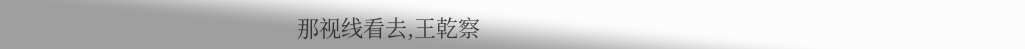那视线看去,王乾察